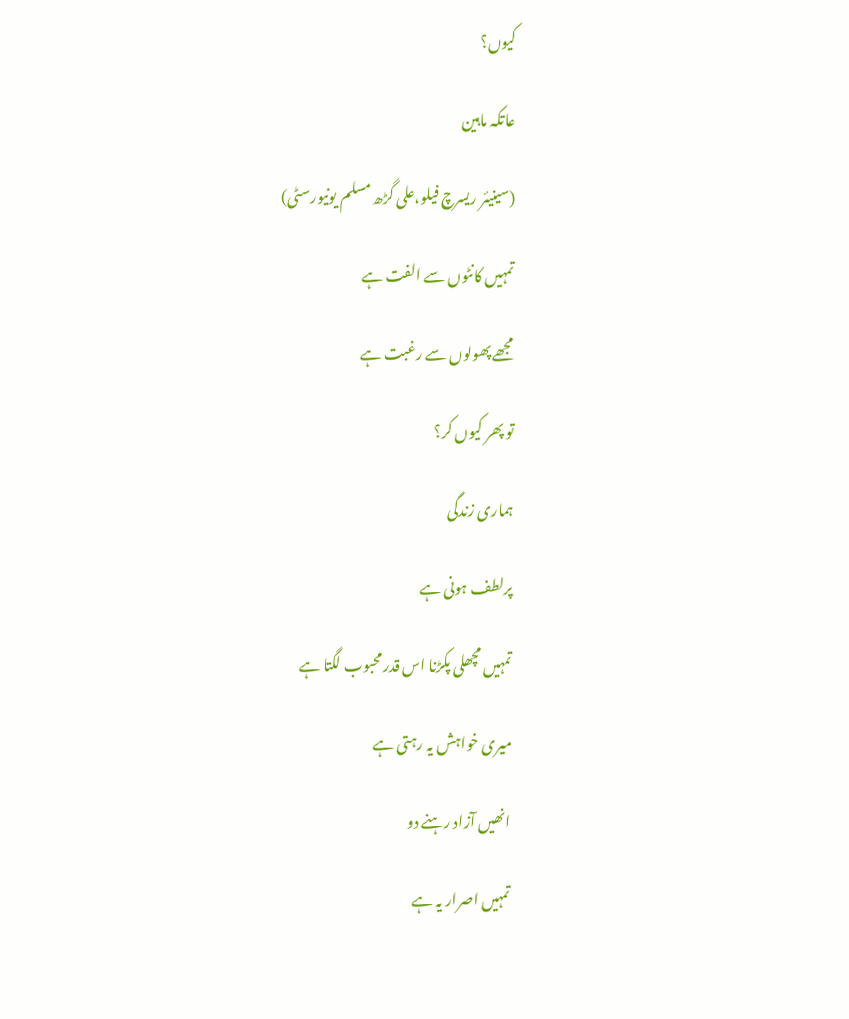کیوں؟

عاتکہ ماہین

(سینیئر ریسرچ فیلو،علی گڑھ مسلم یونیورسٹی)

تمہیں کانٹوں سے الفت ہے

مجھے پھولوں سے رغبت ہے

تو پھر کیوں کر؟

ہماری زندگی

پرلطف ہونی ہے

تمہیں مچھلی پکڑنا اس قدر محبوب لگتا ہے

میری خواہش یہ رہتی ہے

انھیں آزاد رہنے دو

تمہیں اصرار یہ ہے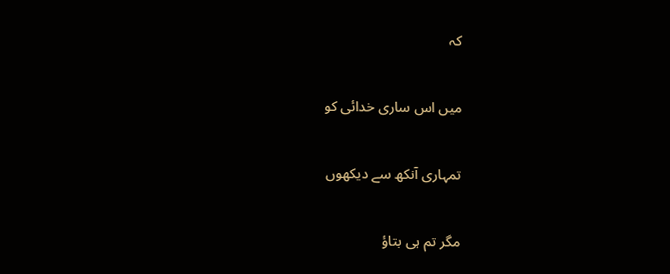کہ

میں اس ساری خدائی کو

تمہاری آنکھ سے دیکھوں

مگر تم ہی بتاؤ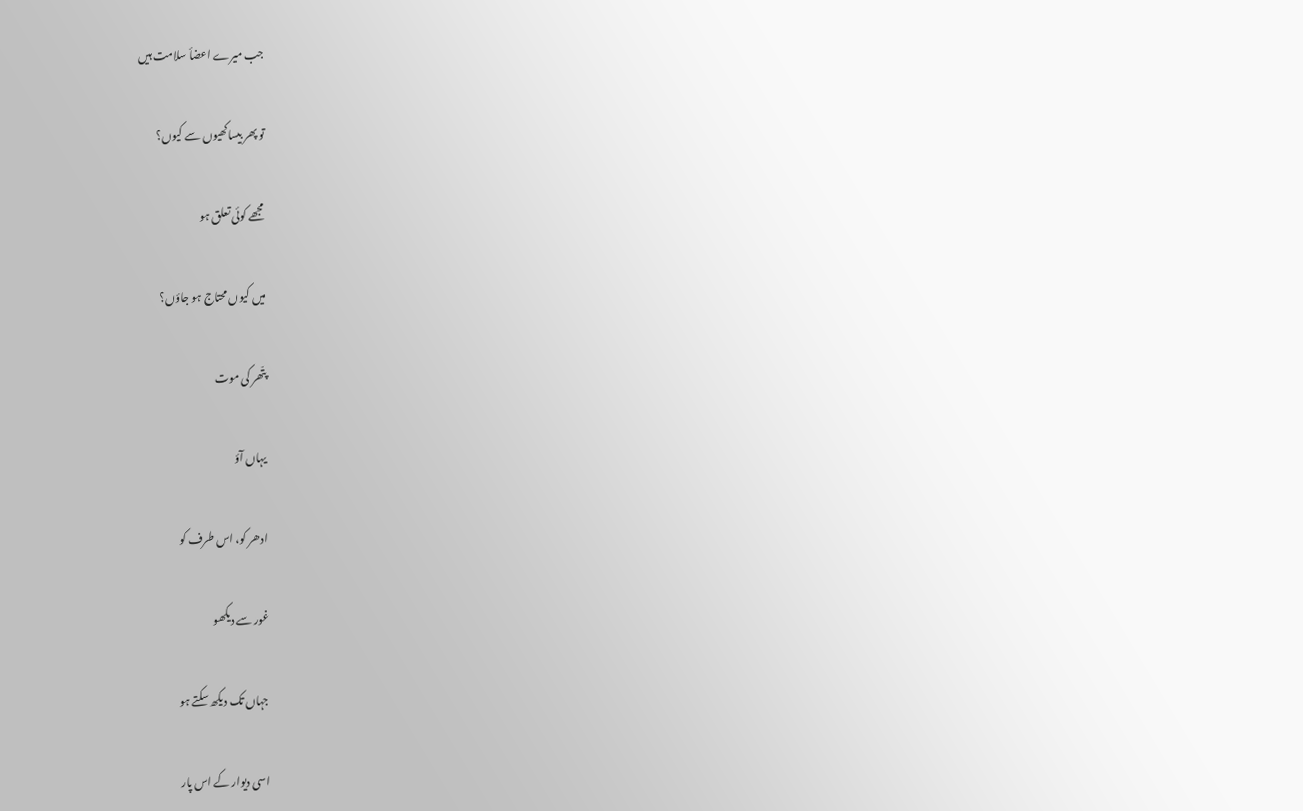جب میرے اعضأ سلامت ہیں

تو پھر بیساکھیوں سے کیوں؟

مجھے کوئی تعلق ہو

میں کیوں محتاج ہو جاؤں؟

پتّھر کی موت

یہاں آؤ

ادھر کو، اس طرف کو

غور سے دیکھو

جہاں تک دیکھ سکتے ہو

اسی دیوار کے اس پار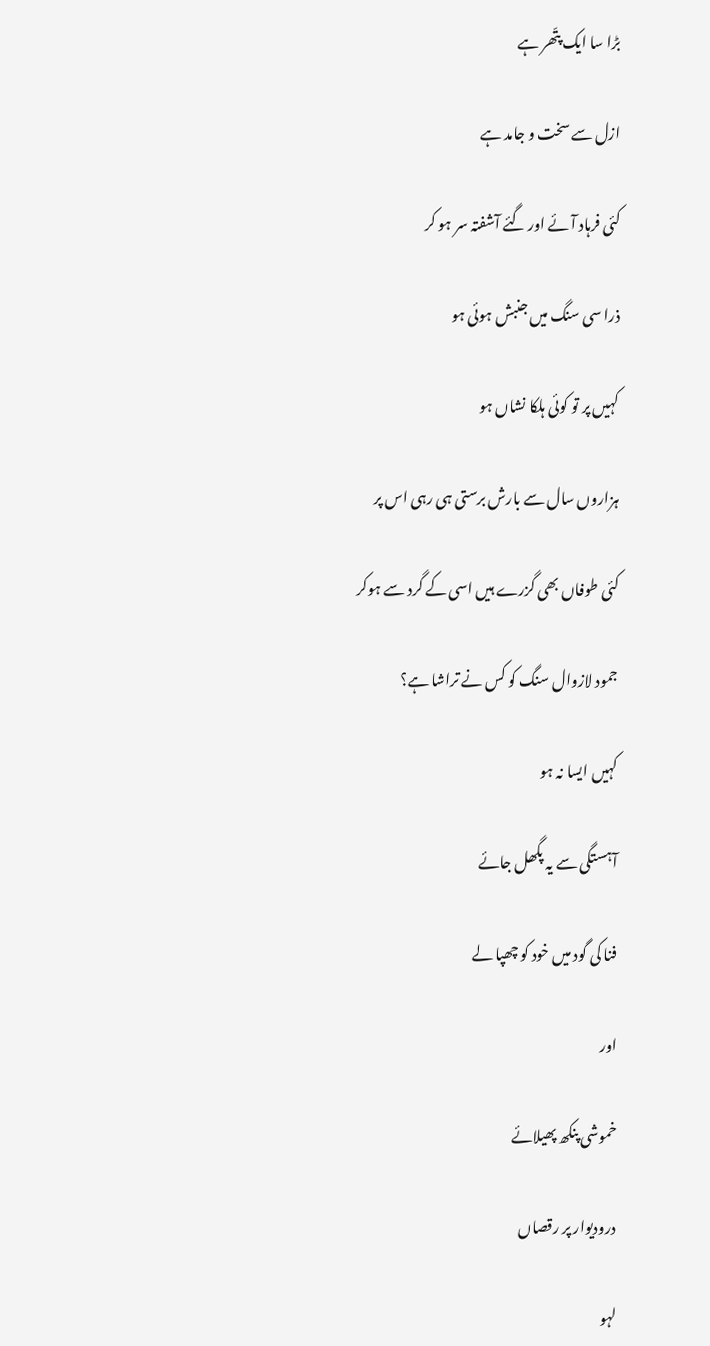بڑا سا ایک پتّھر ہے

ازل سے سخت و جامد ہے

کئی فرہاد آئے اور گئے آشفتہ سر ہو کر

ذرا سی سنگ میں جنبش ہوئی ہو

کہیں پر تو کوئی ہلکا نشاں ہو

ہزاروں سال سے بارش برستی ہی رہی اس پر

کئی طوفاں بھی گزرے ہیں اسی کے گرد سے ہوکر

جمود لازوال سنگ کو کس نے تراشا ہے؟

کہیں ایسا نہ ہو

آہستگی سے یہ پگھل جائے

فنا کی گود میں خود کو چھپا لے

اور

خموشی پنکھ پھیلائے

درودیوار پر رقصاں

لہو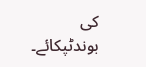کی بوندٹپکائے۔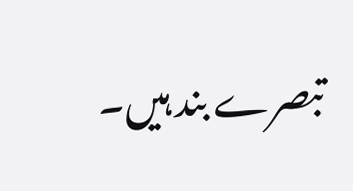تبصرے بند ہیں۔